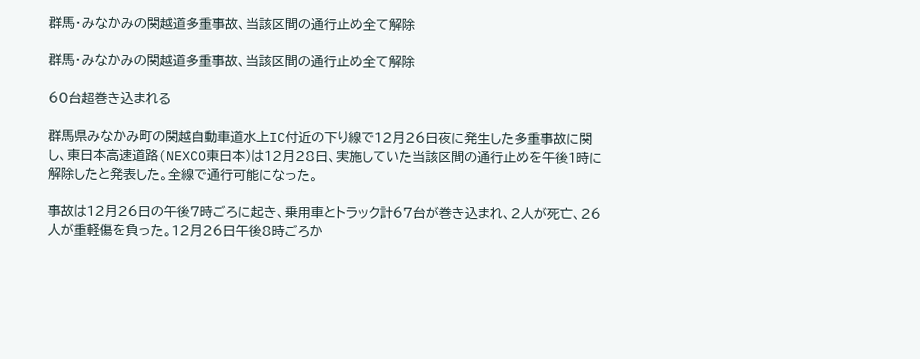群馬・みなかみの関越道多重事故、当該区間の通行止め全て解除

群馬・みなかみの関越道多重事故、当該区間の通行止め全て解除

60台超巻き込まれる

群馬県みなかみ町の関越自動車道水上IC付近の下り線で12月26日夜に発生した多重事故に関し、東日本高速道路(NEXCO東日本)は12月28日、実施していた当該区間の通行止めを午後1時に解除したと発表した。全線で通行可能になった。

事故は12月26日の午後7時ごろに起き、乗用車とトラック計67台が巻き込まれ、2人が死亡、26人が重軽傷を負った。12月26日午後8時ごろか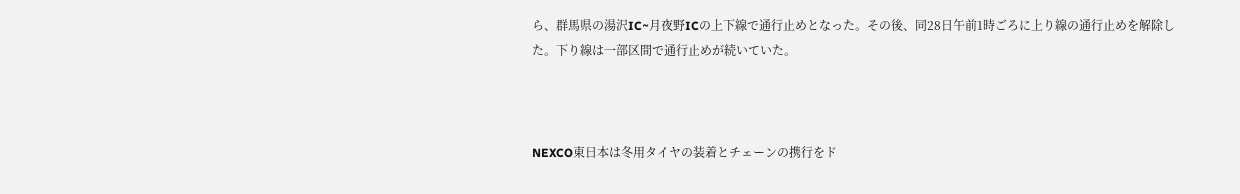ら、群馬県の湯沢IC~月夜野ICの上下線で通行止めとなった。その後、同28日午前1時ごろに上り線の通行止めを解除した。下り線は一部区間で通行止めが続いていた。



NEXCO東日本は冬用タイヤの装着とチェーンの携行をド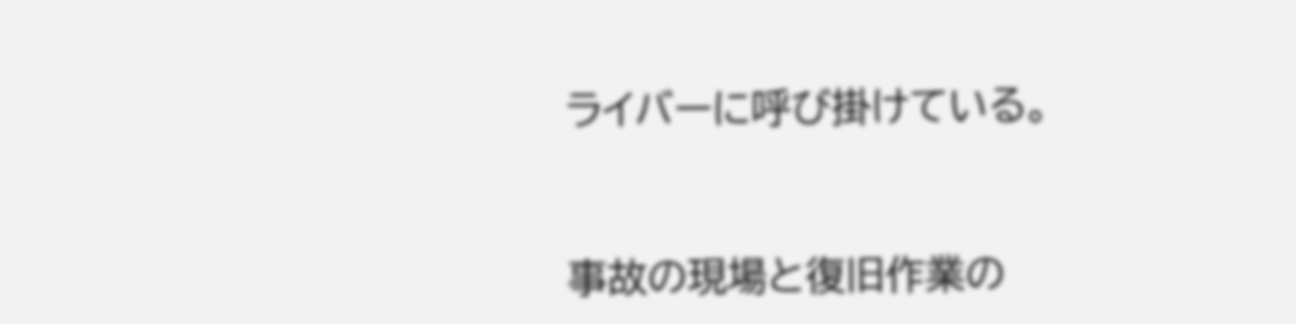ライバーに呼び掛けている。


事故の現場と復旧作業の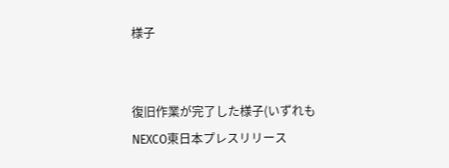様子


復旧作業が完了した様子(いずれもNEXCO東日本プレスリリース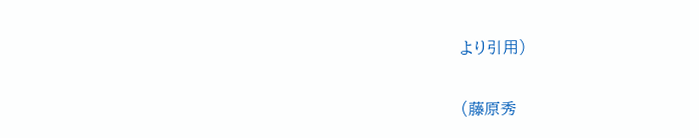より引用)

(藤原秀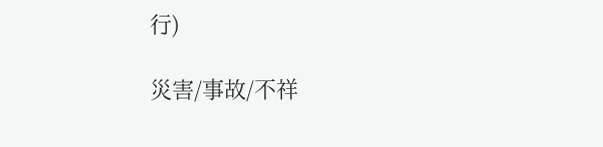行)

災害/事故/不祥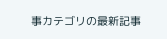事カテゴリの最新記事